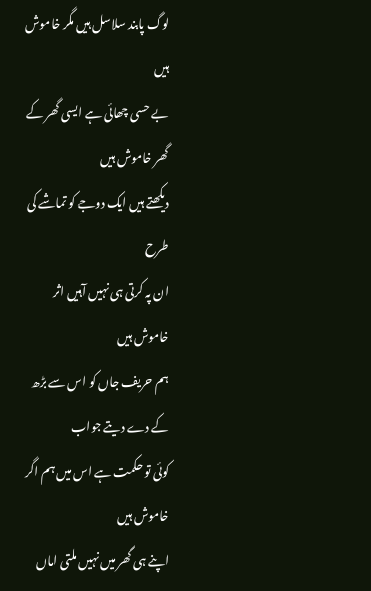لوگ پابند سلاسل ہیں مگر خاموش ہیں
بے حسی چھائی ہے ایسی گھر کے گھر خاموش ہیں
دیکھتے ہیں ایک دوجے کو تماشے کی طرح
ان پہ کرتی ہی نہیں آہیں اثر خاموش ہیں
ہم حریف جاں کو اس سے بڑھ کے دے دیتے جواب
کوئی تو حکمت ہے اس میں ہم اگر خاموش ہیں
اپنے ہی گھر میں نہیں ملتی اماں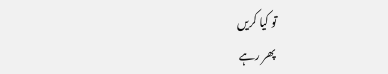تو کیا کریں
پھر رہے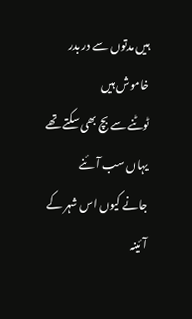ہیں مدتوں سے در بدر خاموش ہیں
ٹوٹنے سے بچ بھی سکتے تھے یہاں سب آئنے
جانے کیوں اس شہر کے آئینہ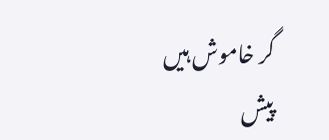گر خاموش ہیں
پیش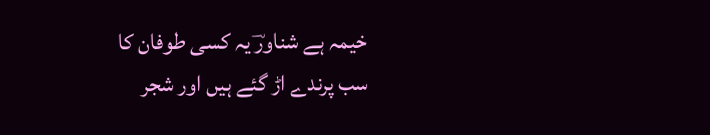خیمہ ہے شناورؔ یہ کسی طوفان کا
سب پرندے اڑ گئے ہیں اور شجر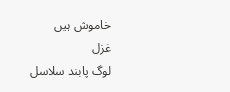خاموش ہیں
غزل
لوگ پابند سلاسل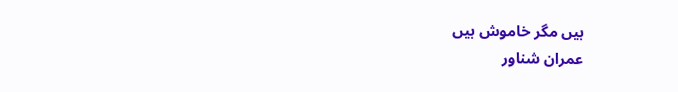ہیں مگر خاموش ہیں
عمران شناور